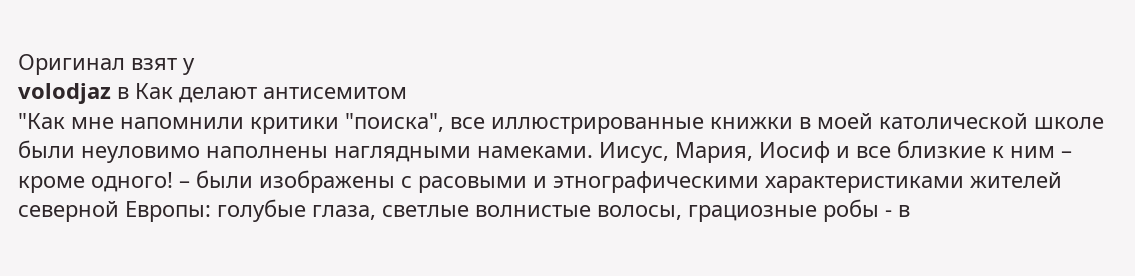Оригинал взят у
volodjaz в Как делают антисемитом
"Как мне напомнили критики "поиска", все иллюстрированные книжки в моей католической школе были неуловимо наполнены наглядными намеками. Иисус, Мария, Иосиф и все близкие к ним – кроме одного! – были изображены с расовыми и этнографическими характеристиками жителей северной Европы: голубые глаза, светлые волнистые волосы, грациозные робы - в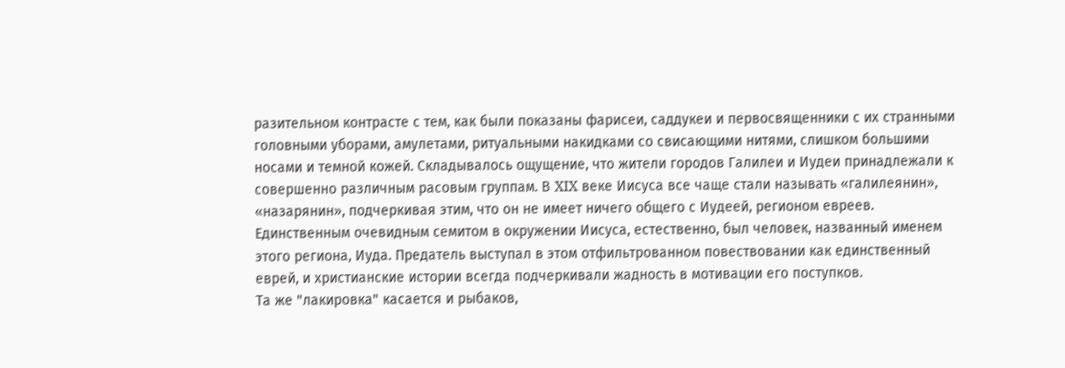разительном контрасте с тем, как были показаны фарисеи, саддукеи и первосвященники с их странными головными уборами, амулетами, ритуальными накидками со свисающими нитями, слишком большими носами и темной кожей. Складывалось ощущение, что жители городов Галилеи и Иудеи принадлежали к совершенно различным расовым группам. В XIX веке Иисуса все чаще стали называть «галилеянин», «назарянин», подчеркивая этим, что он не имеет ничего общего с Иудеей, регионом евреев. Единственным очевидным семитом в окружении Иисуса, естественно, был человек, названный именем этого региона, Иуда. Предатель выступал в этом отфильтрованном повествовании как единственный еврей, и христианские истории всегда подчеркивали жадность в мотивации его поступков.
Та же "лакировка" касается и рыбаков,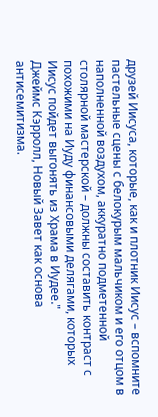друзей Иисуса, которые, как и плотник Иисус – вспомните пастельные сцены с белокурым мальчиком и его отцом в наполненной воздухом, аккуратно подметенной столярной мастерской – должны составить контраст с похожими на Иуду финансовыми делягами, которых Иисус пойдет выгонять из Храма в Иудее."
Джеймс Кэрролл, Новый Завет как основа антисемитизма.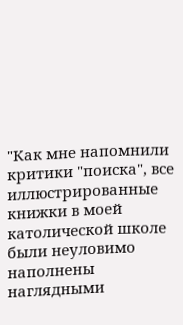"Как мне напомнили критики "поиска", все иллюстрированные книжки в моей католической школе были неуловимо наполнены наглядными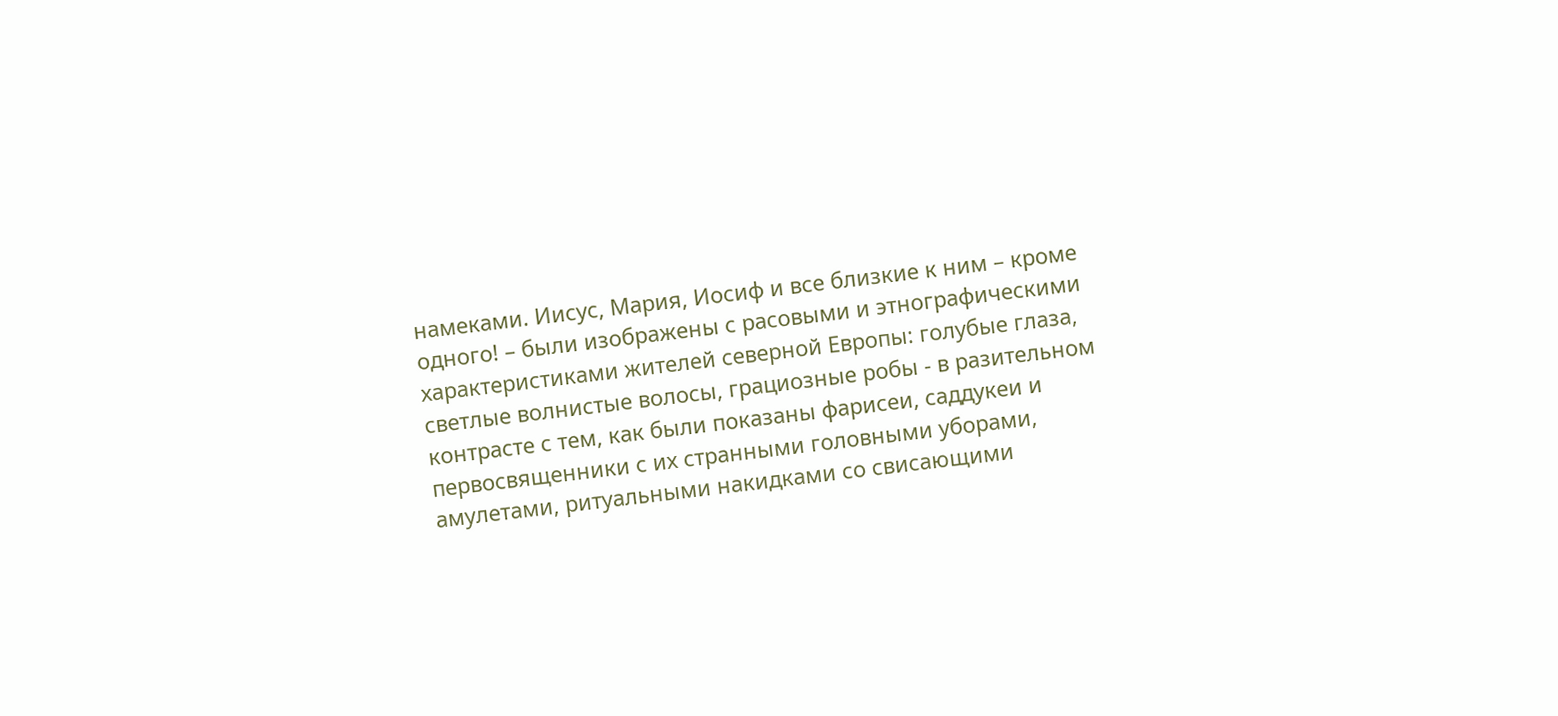намеками. Иисус, Мария, Иосиф и все близкие к ним – кроме одного! – были изображены с расовыми и этнографическими характеристиками жителей северной Европы: голубые глаза, светлые волнистые волосы, грациозные робы - в разительном контрасте с тем, как были показаны фарисеи, саддукеи и первосвященники с их странными головными уборами, амулетами, ритуальными накидками со свисающими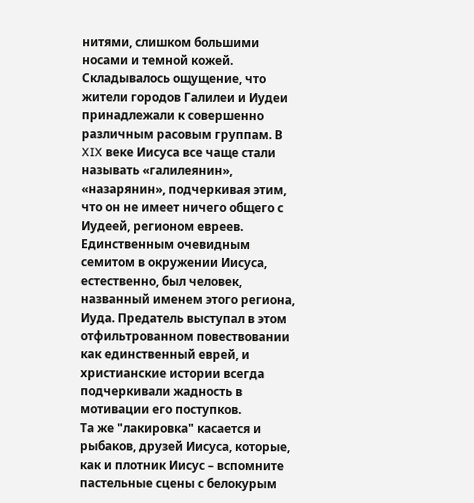нитями, слишком большими носами и темной кожей. Складывалось ощущение, что жители городов Галилеи и Иудеи принадлежали к совершенно различным расовым группам. В XIX веке Иисуса все чаще стали называть «галилеянин», «назарянин», подчеркивая этим, что он не имеет ничего общего с Иудеей, регионом евреев. Единственным очевидным семитом в окружении Иисуса, естественно, был человек, названный именем этого региона, Иуда. Предатель выступал в этом отфильтрованном повествовании как единственный еврей, и христианские истории всегда подчеркивали жадность в мотивации его поступков.
Та же "лакировка" касается и рыбаков, друзей Иисуса, которые, как и плотник Иисус – вспомните пастельные сцены с белокурым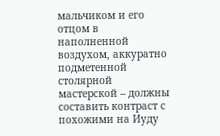мальчиком и его отцом в наполненной воздухом, аккуратно подметенной столярной мастерской – должны составить контраст с похожими на Иуду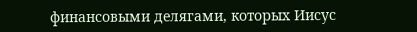финансовыми делягами, которых Иисус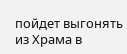пойдет выгонять из Храма в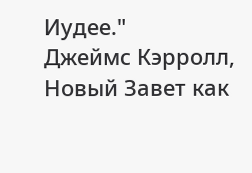Иудее."
Джеймс Кэрролл, Новый Завет как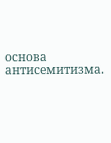основа антисемитизма.